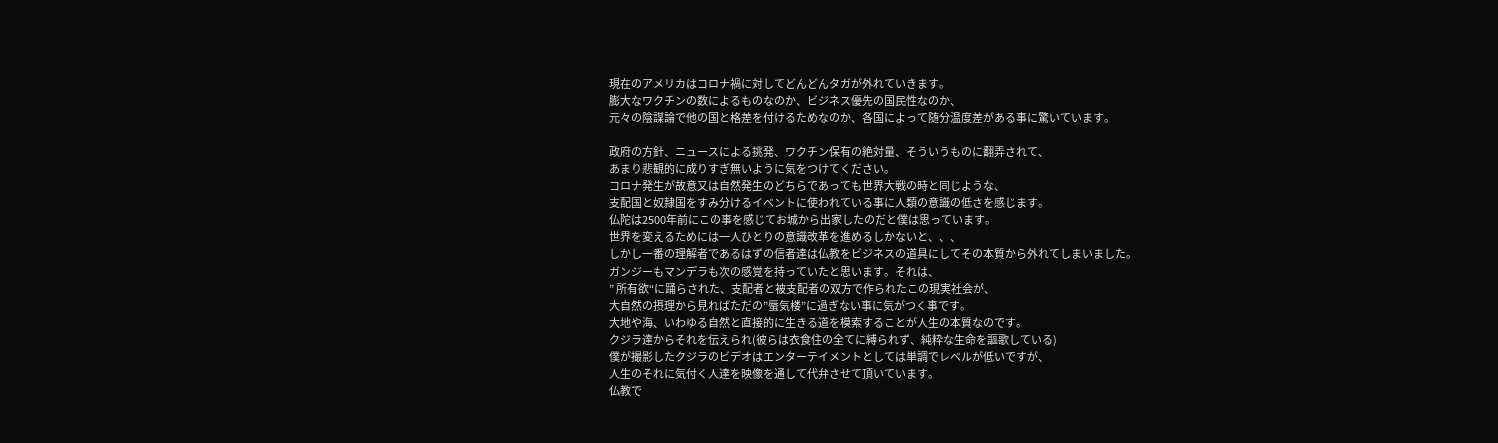現在のアメリカはコロナ禍に対してどんどんタガが外れていきます。
膨大なワクチンの数によるものなのか、ビジネス優先の国民性なのか、
元々の陰謀論で他の国と格差を付けるためなのか、各国によって随分温度差がある事に驚いています。

政府の方針、ニュースによる挑発、ワクチン保有の絶対量、そういうものに翻弄されて、
あまり悲観的に成りすぎ無いように気をつけてください。
コロナ発生が故意又は自然発生のどちらであっても世界大戦の時と同じような、
支配国と奴隷国をすみ分けるイベントに使われている事に人類の意識の低さを感じます。
仏陀は2500年前にこの事を感じてお城から出家したのだと僕は思っています。
世界を変えるためには一人ひとりの意識改革を進めるしかないと、、、
しかし一番の理解者であるはずの信者達は仏教をビジネスの道具にしてその本質から外れてしまいました。
ガンジーもマンデラも次の感覚を持っていたと思います。それは、
” 所有欲“に踊らされた、支配者と被支配者の双方で作られたこの現実社会が、
大自然の摂理から見ればただの”蜃気楼”に過ぎない事に気がつく事です。
大地や海、いわゆる自然と直接的に生きる道を模索することが人生の本質なのです。
クジラ達からそれを伝えられ(彼らは衣食住の全てに縛られず、純粋な生命を謳歌している)
僕が撮影したクジラのビデオはエンターテイメントとしては単調でレベルが低いですが、
人生のそれに気付く人達を映像を通して代弁させて頂いています。
仏教で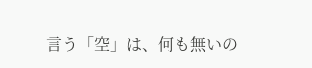言う「空」は、何も無いの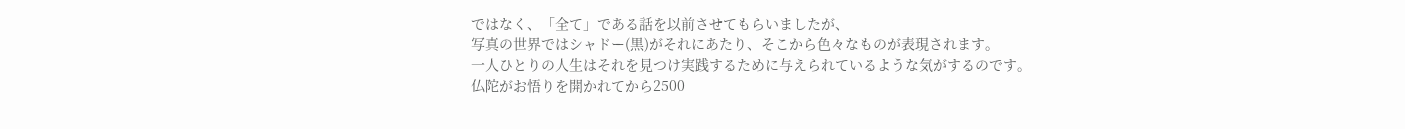ではなく、「全て」である話を以前させてもらいましたが、
写真の世界ではシャドー(黒)がそれにあたり、そこから色々なものが表現されます。
一人ひとりの人生はそれを見つけ実践するために与えられているような気がするのです。
仏陀がお悟りを開かれてから2500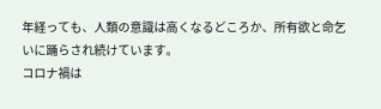年経っても、人類の意識は高くなるどころか、所有欲と命乞いに踊らされ続けています。
コロナ禍は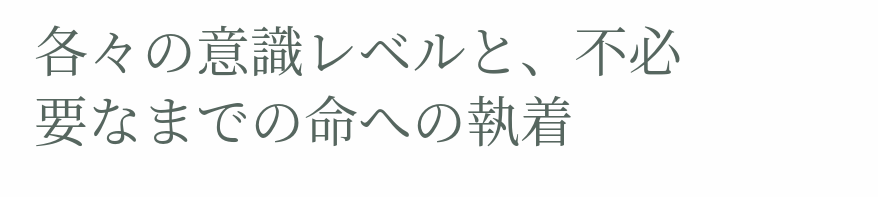各々の意識レベルと、不必要なまでの命への執着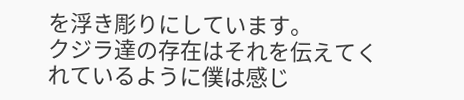を浮き彫りにしています。
クジラ達の存在はそれを伝えてくれているように僕は感じ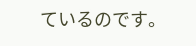ているのです。